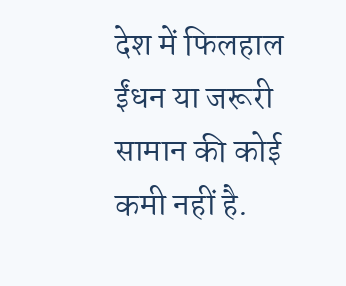देश में फिलहाल ईंधन या जरूरी सामान की कोई कमी नहीं है.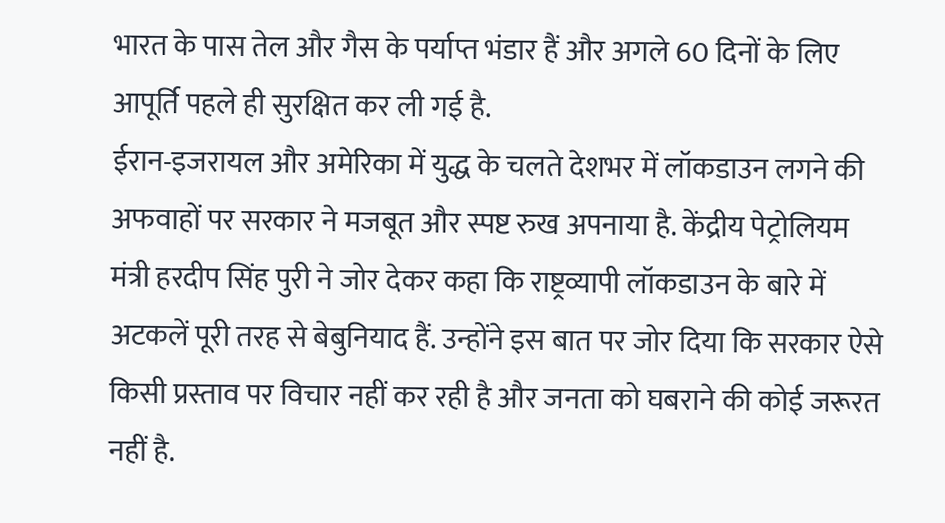भारत के पास तेल और गैस के पर्याप्त भंडार हैं और अगले 60 दिनों के लिए आपूर्ति पहले ही सुरक्षित कर ली गई है.
ईरान-इजरायल और अमेरिका में युद्ध के चलते देशभर में लॉकडाउन लगने की अफवाहों पर सरकार ने मजबूत और स्पष्ट रुख अपनाया है. केंद्रीय पेट्रोलियम मंत्री हरदीप सिंह पुरी ने जोर देकर कहा कि राष्ट्रव्यापी लॉकडाउन के बारे में अटकलें पूरी तरह से बेबुनियाद हैं. उन्होंने इस बात पर जोर दिया कि सरकार ऐसे किसी प्रस्ताव पर विचार नहीं कर रही है और जनता को घबराने की कोई जरूरत नहीं है.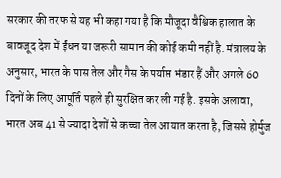सरकार की तरफ से यह भी कहा गया है कि मौजूदा वैश्विक हालात के बावजूद देश में ईंधन या जरूरी सामान की कोई कमी नहीं है. मंत्रालय के अनुसार, भारत के पास तेल और गैस के पर्याप्त भंडार हैं और अगले 60 दिनों के लिए आपूर्ति पहले ही सुरक्षित कर ली गई है. इसके अलावा, भारत अब 41 से ज्यादा देशों से कच्चा तेल आयात करता है, जिससे होर्मुज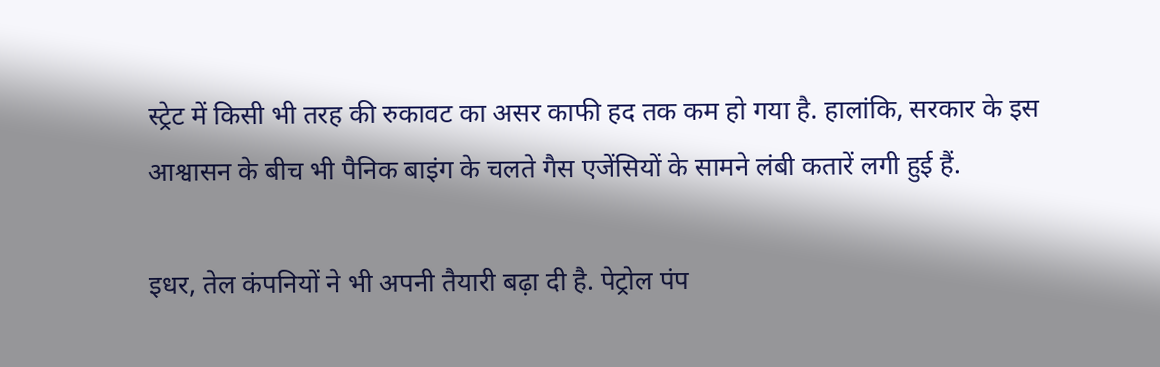स्ट्रेट में किसी भी तरह की रुकावट का असर काफी हद तक कम हो गया है. हालांकि, सरकार के इस आश्वासन के बीच भी पैनिक बाइंग के चलते गैस एजेंसियों के सामने लंबी कतारें लगी हुई हैं.

इधर, तेल कंपनियों ने भी अपनी तैयारी बढ़ा दी है. पेट्रोल पंप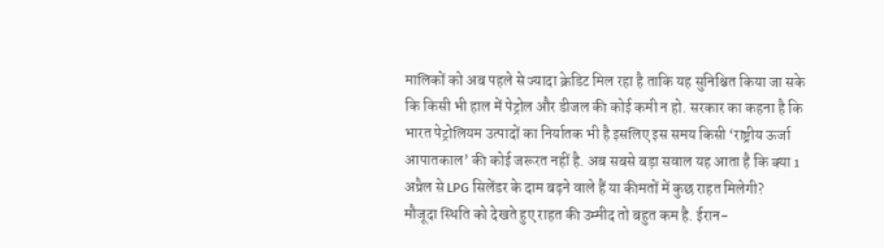मालिकों को अब पहले से ज्यादा क्रेडिट मिल रहा है ताकि यह सुनिश्चित किया जा सके कि किसी भी हाल में पेट्रोल और डीजल की कोई कमी न हो. सरकार का कहना है कि भारत पेट्रोलियम उत्पादों का निर्यातक भी है इसलिए इस समय किसी ‘राष्ट्रीय ऊर्जा आपातकाल’ की कोई जरूरत नहीं है. अब सबसे बड़ा सवाल यह आता है कि क्या 1 अप्रैल से LPG सिलेंडर के दाम बढ़ने वाले हैं या कीमतों में कुछ राहत मिलेगी?
मौजूदा स्थिति को देखते हुए राहत की उम्मीद तो बहुत कम है. ईरान-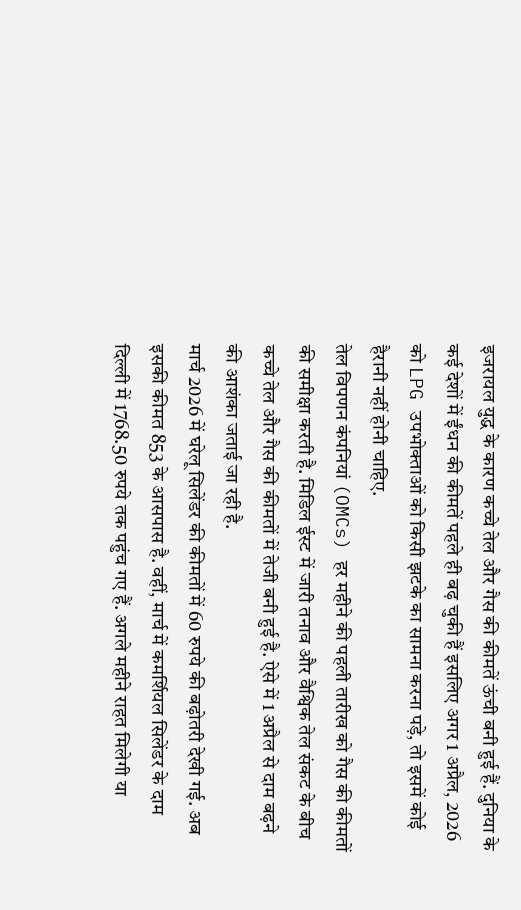इजरायल युद्ध के कारण कच्चे तेल और गैस की कीमतें ऊंची बनी हुई हैं. दुनिया के कई देशों में ईंधन की कीमतें पहले ही बढ़ चुकी हैं इसलिए अगर 1 अप्रैल, 2026 को LPG उपभोक्ताओं को किसी झटके का सामना करना पड़े, तो इसमें कोई हैरानी नहीं होनी चाहिए.
तेल विपणन कंपनियां (OMCs) हर महीने की पहली तारीख को गैस की कीमतों की समीक्षा करती है. मिडिल ईस्ट में जारी तनाव और वैश्विक तेल संकट के बीच कच्चे तेल और गैस की कीमतों में तेजी बनी हुई है. ऐसे में 1 अप्रैल से दाम बढ़ने की आशंका जताई जा रही है.
मार्च 2026 में घरेलू सिलेंडर की कीमतों में 60 रुपये की बढ़ोतरी देखी गई. अब इसकी कीमत 853 के आसपास है. वहीं, मार्च में कमर्शियल सिलेंडर के दाम दिल्ली में 1768.50 रुपये तक पहुंच गए हैं. अगले महीने राहत मिलेगी या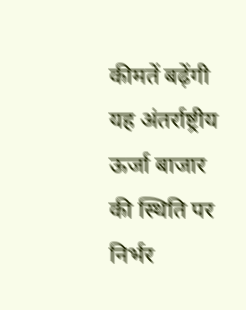कीमतें बढ़ेंगी यह अंतर्राष्ट्रीय ऊर्जा बाजार की स्थिति पर निर्भर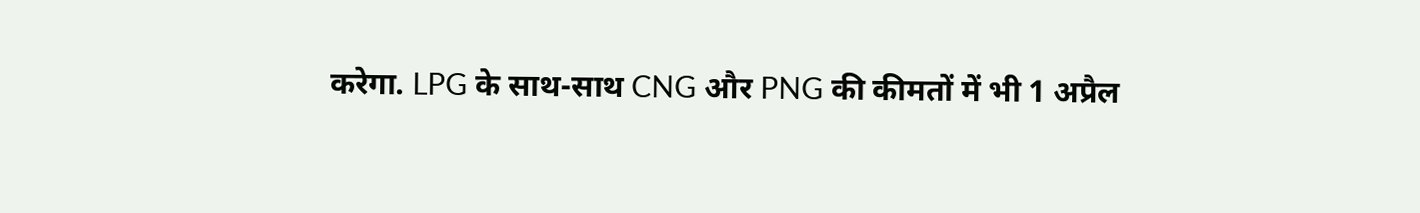करेगा. LPG के साथ-साथ CNG और PNG की कीमतों में भी 1 अप्रैल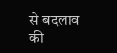से बदलाव की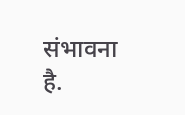संभावना है.